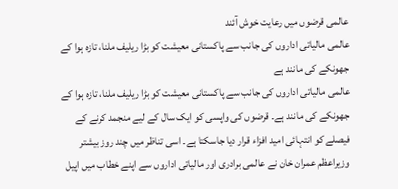عالمی قرضوں میں رعایت خوش آئند
عالمی مالیاتی اداروں کی جانب سے پاکستانی معیشت کو بڑا ریلیف ملنا، تازہ ہوا کے جھونکے کی مانند ہے
عالمی مالیاتی اداروں کی جانب سے پاکستانی معیشت کو بڑا ریلیف ملنا، تازہ ہوا کے جھونکے کی مانند ہے۔ قرضوں کی واپسی کو ایک سال کے لیے منجمد کرنے کے فیصلے کو انتہائی امید افزاء قرار دیا جاسکتا ہے۔ اسی تناظر میں چند روز بیشتر وزیراعظم عمران خان نے عالمی برادری اور مالیاتی اداروں سے اپنے خطاب میں اپیل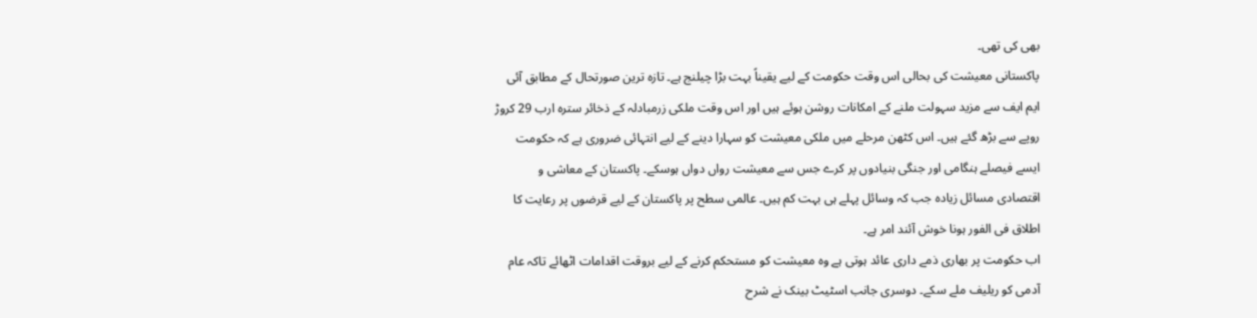بھی کی تھی۔
پاکستانی معیشت کی بحالی اس وقت حکومت کے لیے یقیناً بہت بڑا چیلنج ہے۔ تازہ ترین صورتحال کے مطابق آئی ایم ایف سے مزید سہولت ملنے کے امکانات روشن ہوئے ہیں اور اس وقت ملکی زرمبادلہ کے ذخائر سترہ ارب 29 کروڑ روپے سے بڑھ گئے ہیں۔ اس کٹھن مرحلے میں ملکی معیشت کو سہارا دینے کے لیے انتہائی ضروری ہے کہ حکومت ایسے فیصلے ہنگامی اور جنگی بنیادوں پر کرے جس سے معیشت رواں دواں ہوسکے۔ پاکستان کے معاشی و اقتصادی مسائل زیادہ جب کہ وسائل پہلے ہی بہت کم ہیں۔ عالمی سطح پر پاکستان کے لیے قرضوں پر رعایت کا اطلاق فی الفور ہونا خوش آئند امر ہے۔
اب حکومت پر بھاری ذمے داری عائد ہوتی ہے وہ معیشت کو مستحکم کرنے کے لیے بروقت اقدامات اٹھائے تاکہ عام آدمی کو ریلیف ملے سکے۔ دوسری جانب اسٹیٹ بینک نے شرح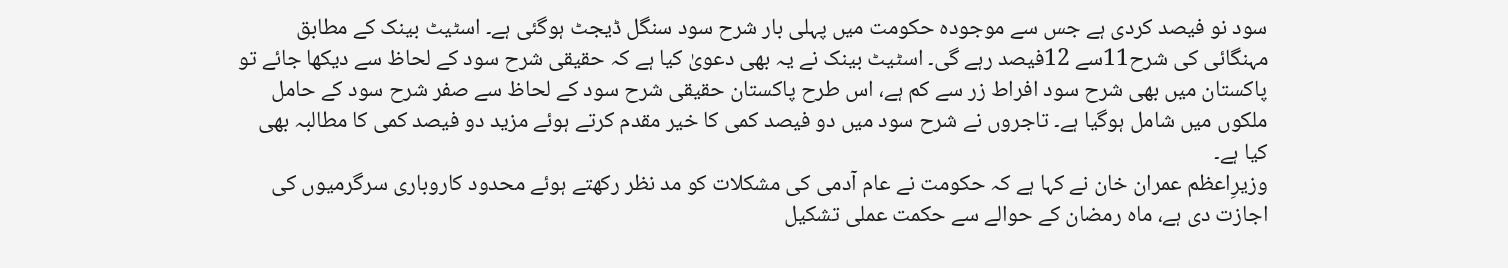سود نو فیصد کردی ہے جس سے موجودہ حکومت میں پہلی بار شرح سود سنگل ڈیجٹ ہوگئی ہے۔ اسٹیٹ بینک کے مطابق مہنگائی کی شرح11سے 12فیصد رہے گی۔ اسٹیٹ بینک نے یہ بھی دعویٰ کیا ہے کہ حقیقی شرح سود کے لحاظ سے دیکھا جائے تو پاکستان میں بھی شرح سود افراط زر سے کم ہے، اس طرح پاکستان حقیقی شرح سود کے لحاظ سے صفر شرح سود کے حامل ملکوں میں شامل ہوگیا ہے۔ تاجروں نے شرح سود میں دو فیصد کمی کا خیر مقدم کرتے ہوئے مزید دو فیصد کمی کا مطالبہ بھی کیا ہے۔
وزیرِاعظم عمران خان نے کہا ہے کہ حکومت نے عام آدمی کی مشکلات کو مد نظر رکھتے ہوئے محدود کاروباری سرگرمیوں کی اجازت دی ہے، ماہ رمضان کے حوالے سے حکمت عملی تشکیل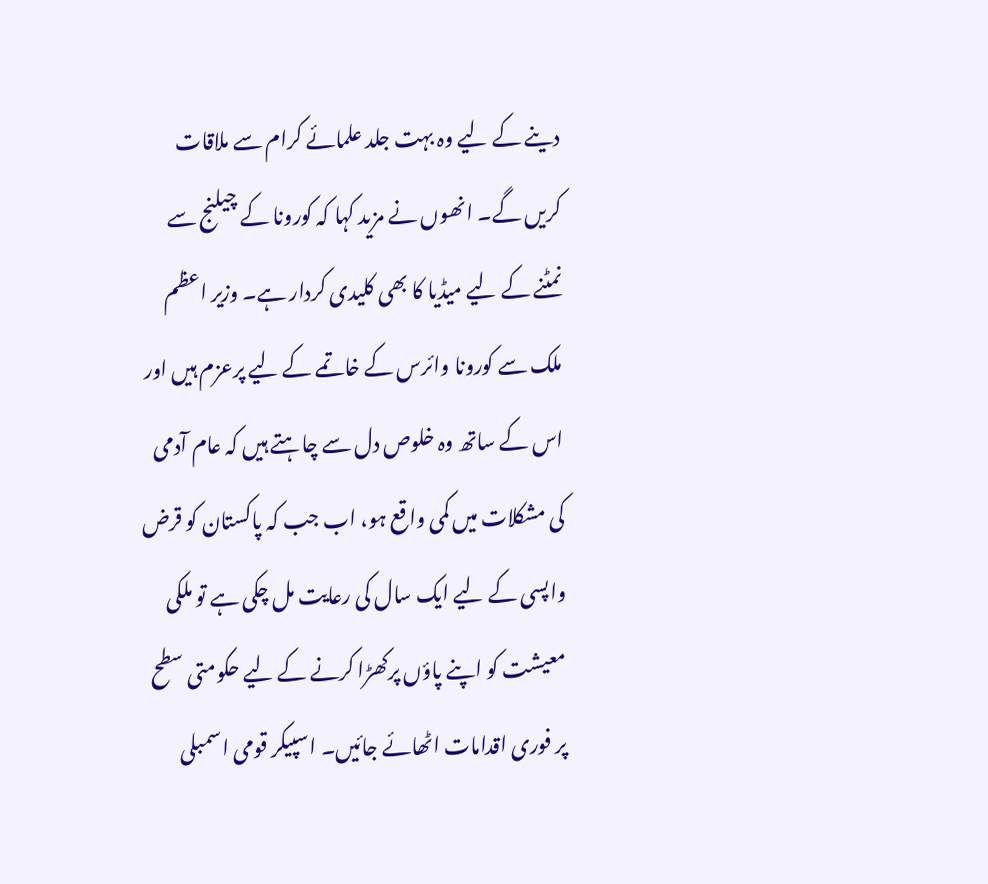دینے کے لیے وہ بہت جلد علمائے کرام سے ملاقات کریں گے۔ انھوں نے مزید کہا کہ کورونا کے چیلنج سے نمٹنے کے لیے میڈیا کا بھی کلیدی کردار ہے۔ وزیر اعظم ملک سے کورونا وائرس کے خاتمے کے لیے پرعزم ہیں اور اس کے ساتھ وہ خلوص دل سے چاہتے ہیں کہ عام آدمی کی مشکلات میں کمی واقع ہو، اب جب کہ پاکستان کو قرض واپسی کے لیے ایک سال کی رعایت مل چکی ہے تو ملکی معیشت کو اپنے پاؤں پرکھڑا کرنے کے لیے حکومتی سطح پر فوری اقدامات اٹھائے جائیں۔ اسپیکر قومی اسمبلی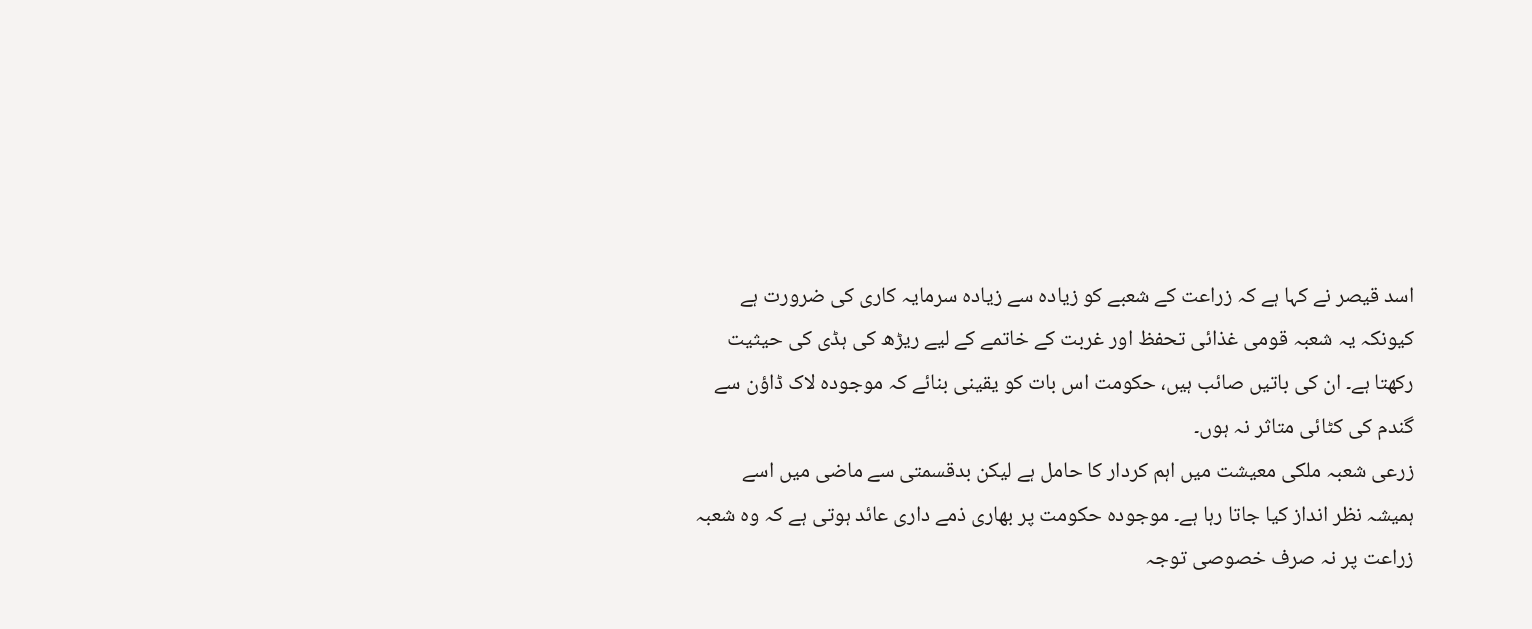اسد قیصر نے کہا ہے کہ زراعت کے شعبے کو زیادہ سے زیادہ سرمایہ کاری کی ضرورت ہے کیونکہ یہ شعبہ قومی غذائی تحفظ اور غربت کے خاتمے کے لیے ریڑھ کی ہڈی کی حیثیت رکھتا ہے۔ ان کی باتیں صائب ہیں، حکومت اس بات کو یقینی بنائے کہ موجودہ لاک ڈاؤن سے گندم کی کٹائی متاثر نہ ہوں۔
زرعی شعبہ ملکی معیشت میں اہم کردار کا حامل ہے لیکن بدقسمتی سے ماضی میں اسے ہمیشہ نظر انداز کیا جاتا رہا ہے۔ موجودہ حکومت پر بھاری ذمے داری عائد ہوتی ہے کہ وہ شعبہ زراعت پر نہ صرف خصوصی توجہ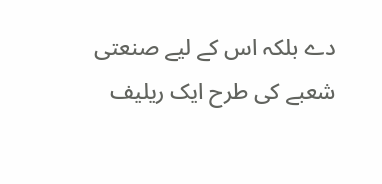دے بلکہ اس کے لیے صنعتی شعبے کی طرح ایک ریلیف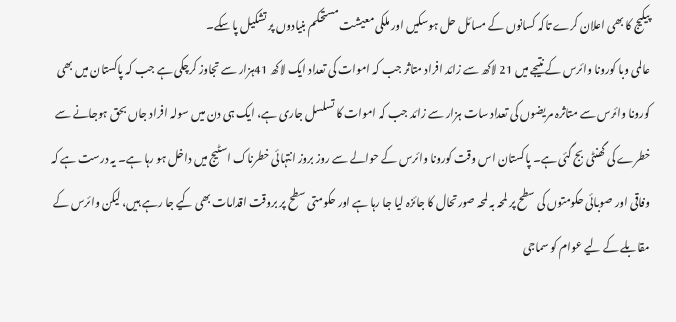پیکیج کا بھی اعلان کرے تاکہ کسانوں کے مسائل حل ہوسکیں اور ملکی معیشت مستحکم بنیادوں پر تشکیل پا سکے۔
عالمی وبا کورونا وائرس کے نتیجے میں 21 لاکھ سے زائد افراد متاثر جب کہ اموات کی تعداد ایک لاکھ 41ہزار سے تجاوز کرچکی ہے جب کہ پاکستان میں بھی کورونا وائرس سے متاثرہ مریضوں کی تعداد سات ہزار سے زائد جب کہ اموات کا تسلسل جاری ہے، ایک ہی دن میں سولہ افراد جاں بحق ہوجانے سے خطرے کی گھنٹی بج گئی ہے۔ پاکستان اس وقت کورونا وائرس کے حوالے سے روز بروز انتہائی خطرناک اسٹیج میں داخل ہو رہا ہے۔ یہ درست ہے کہ وفاقی اور صوبائی حکومتوں کی سطح پر لمحہ بہ لمحہ صورتحال کا جائزہ لیا جا رہا ہے اور حکومتی سطح پر بروقت اقدامات بھی کیے جا رہے ہیں، لیکن وائرس کے مقابلے کے لیے عوام کو سماجی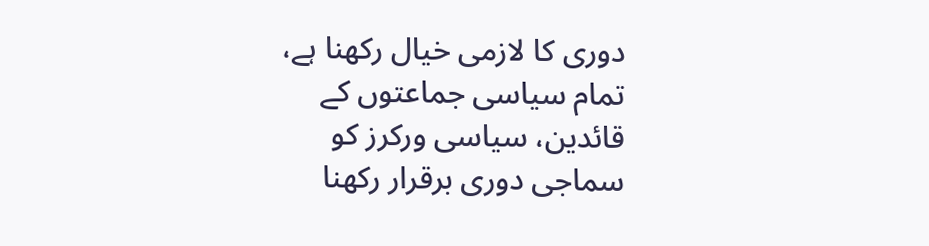دوری کا لازمی خیال رکھنا ہے، تمام سیاسی جماعتوں کے قائدین، سیاسی ورکرز کو سماجی دوری برقرار رکھنا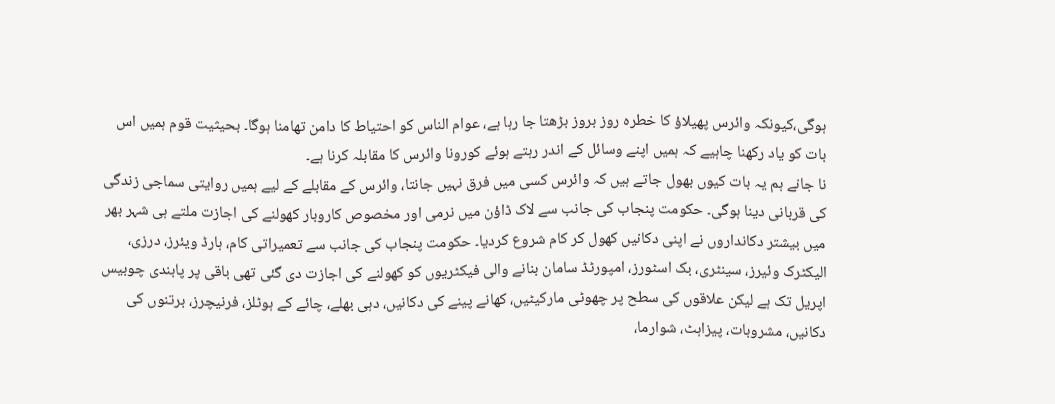ہوگی،کیونکہ وائرس پھیلاؤ کا خطرہ روز بروز بڑھتا جا رہا ہے، عوام الناس کو احتیاط کا دامن تھامنا ہوگا۔ بحیثیت قوم ہمیں اس بات کو یاد رکھنا چاہیے کہ ہمیں اپنے وسائل کے اندر رہتے ہوئے کورونا وائرس کا مقابلہ کرنا ہے۔
نا جانے ہم یہ بات کیوں بھول جاتے ہیں کہ وائرس کسی میں فرق نہیں جانتا، وائرس کے مقابلے کے لیے ہمیں روایتی سماجی زندگی کی قربانی دینا ہوگی۔ حکومت پنجاب کی جانب سے لاک ڈاؤن میں نرمی اور مخصوص کاروبار کھولنے کی اجازت ملتے ہی شہر بھر میں بیشتر دکانداروں نے اپنی دکانیں کھول کر کام شروع کردیا۔ حکومت پنجاب کی جانب سے تعمیراتی کام، ہارڈ ویئرز، درزی، الیکٹرک وئیرز، سینٹری، بک اسٹورز، امپورٹڈ سامان بنانے والی فیکٹریوں کو کھولنے کی اجازت دی گئی تھی باقی پر پابندی چوبیس اپریل تک ہے لیکن علاقوں کی سطح پر چھوٹی مارکیٹیں، کھانے پینے کی دکانیں، دہی بھلے، چائے کے ہوٹلز، فرنیچرز، برتنوں کی دکانیں، مشروبات، پیزاہٹ، شوارما،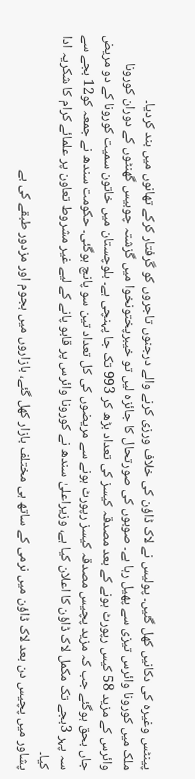پینٹس وغیرہ کی دکانیں کھل گئیں۔ پولیس نے لاک ڈاؤن کی خلاف ورزی کرنے والے درجنوں تاجروں کو گرفتار کرکے تھانوں میں بند کردیا۔
ملک میں کورونا وائرس تیزی سے پھیل رہا ہے۔ صوبوں کی صورتحال کا جائزہ لیں تو خیبرپختونخوا میں گزشتہ چوبیس گھنٹوں کے دوران کورونا وائرس کے مزید 58 کیس رپورٹ ہونے کے بعد مصدقہ کیسز کی تعداد بڑھ کر 993 تک جا پہنچی ہے۔ بلوچستان میں خاتون سمیت کورونا کے دو مریض جاں بحق ہوگئے جب کہ مزید پچیس مصدقہ کیسز رپورٹ ہونے سے مریضوں کی کل تعداد تین سو پانچ ہوگئی۔ حکومت سندھ نے جمعہ کو12 بجے سے سہ پہر 3بجے تک مکمل لاک ڈاؤن کا اعلان کیا ہے، وزیراعلیٰ سندھ نے کورونا وائرس پر قابو پانے کے لیے غیر مشروط تعاون پر علمائے کرام کا شکریہ ادا کیا۔
پشاور میں پچیس دن بعد لاک ڈاؤن میں نرمی کے ساتھ ہی مختلف بازار کھل گئے، بازاروں میں ہجوم اور مزدور طبقے کی بے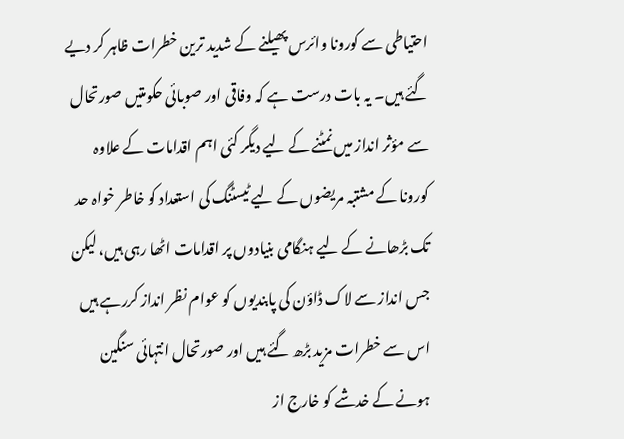احتیاطی سے کورونا وائرس پھیلنے کے شدید ترین خطرات ظاہر کر دیے گئے ہیں۔ یہ بات درست ہے کہ وفاقی اور صوبائی حکومتیں صورتحال سے مؤثر انداز میں نمٹنے کے لیے دیگر کئی اہم اقدامات کے علاوہ کورونا کے مشتبہ مریضوں کے لیے ٹیسٹنگ کی استعداد کو خاطر خواہ حد تک بڑھانے کے لیے ہنگامی بنیادوں پر اقدامات اٹھا رہی ہیں، لیکن جس انداز سے لاک ڈاؤن کی پابندیوں کو عوام نظر انداز کررہے ہیں اس سے خطرات مزید بڑھ گئے ہیں اور صورتحال انتہائی سنگین ہونے کے خدشے کو خارج از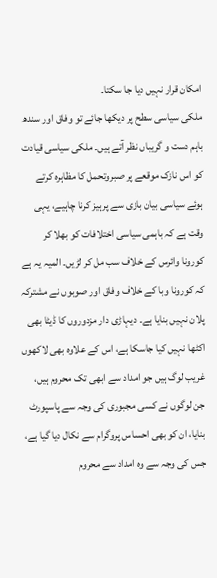امکان قرار نہیں دیا جا سکتا۔
ملکی سیاسی سطح پر دیکھا جائے تو وفاق اور سندھ باہم دست و گریباں نظر آتے ہیں۔ ملکی سیاسی قیادت کو اس نازک موقعے پر صبروتحمل کا مظاہرہ کرتے ہوئے سیاسی بیان بازی سے پرہیز کرنا چاہیے، یہی وقت ہے کہ باہمی سیاسی اختلافات کو بھلا کر کورونا وائرس کے خلاف سب مل کر لڑیں۔ المیہ یہ ہے کہ کورونا وبا کے خلاف وفاق اور صوبوں نے مشترکہ پلان نہیں بنایا ہے۔ دیہاڑی دار مزدوروں کا ڈیٹا بھی اکٹھا نہیں کیا جاسکا ہے، اس کے علاوہ بھی لاکھوں غریب لوگ ہیں جو امداد سے ابھی تک محروم ہیں، جن لوگوں نے کسی مجبوری کی وجہ سے پاسپورٹ بنایا، ان کو بھی احساس پروگرام سے نکال دیا گیا ہے، جس کی وجہ سے وہ امداد سے محروم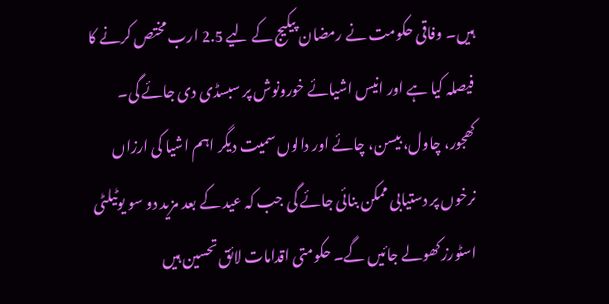ہیں۔ وفاقی حکومت نے رمضان پیکیج کے لیے 2.5 ارب مختص کرنے کا فیصلہ کیا ہے اور انیس اشیائے خورونوش پر سبسڈی دی جائے گی۔
کھجور، چاول، بیسن، چائے اور دالوں سمیت دیگر اہم اشیا کی ارزاں نرخوں پر دستیابی ممکن بنائی جائے گی جب کہ عید کے بعد مزید دو سو یوٹیلٹی اسٹورز کھولے جائیں گے۔ حکومتی اقدامات لائق تحسین ہیں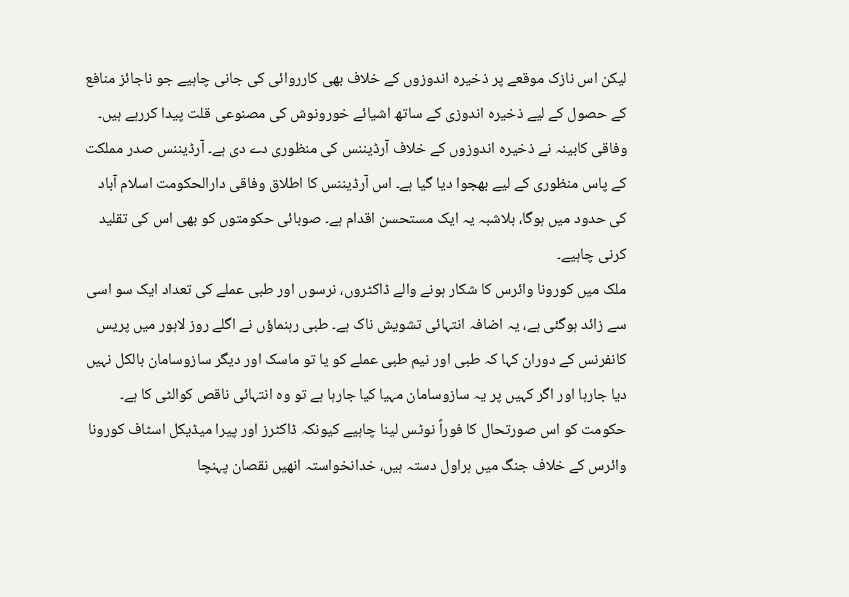لیکن اس نازک موقعے پر ذخیرہ اندوزوں کے خلاف بھی کارروائی کی جانی چاہیے جو ناجائز منافع کے حصول کے لیے ذخیرہ اندوزی کے ساتھ اشیائے خورونوش کی مصنوعی قلت پیدا کررہے ہیں۔ وفاقی کابینہ نے ذخیرہ اندوزوں کے خلاف آرڈیننس کی منظوری دے دی ہے۔ آرڈیننس صدر مملکت کے پاس منظوری کے لیے بھجوا دیا گیا ہے۔ اس آرڈیننس کا اطلاق وفاقی دارالحکومت اسلام آباد کی حدود میں ہوگا، بلاشبہ یہ ایک مستحسن اقدام ہے۔ صوبائی حکومتوں کو بھی اس کی تقلید کرنی چاہیے۔
ملک میں کورونا وائرس کا شکار ہونے والے ڈاکٹروں، نرسوں اور طبی عملے کی تعداد ایک سو اسی سے زائد ہوگئی ہے، یہ اضافہ انتہائی تشویش ناک ہے۔ طبی رہنماؤں نے اگلے روز لاہور میں پریس کانفرنس کے دوران کہا کہ طبی اور نیم طبی عملے کو یا تو ماسک اور دیگر سازوسامان بالکل نہیں دیا جارہا اور اگر کہیں پر یہ سازوسامان مہیا کیا جارہا ہے تو وہ انتہائی ناقص کوالٹی کا ہے۔ حکومت کو اس صورتحال کا فوراً نوٹس لینا چاہیے کیونکہ ڈاکٹرز اور پیرا میڈیکل اسٹاف کورونا وائرس کے خلاف جنگ میں ہراول دستہ ہیں، خدانخواستہ انھیں نقصان پہنچا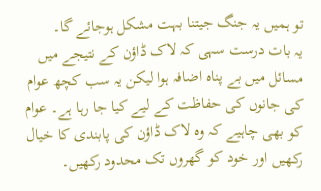تو ہمیں یہ جنگ جیتنا بہت مشکل ہوجائے گا۔
یہ بات درست سہی کہ لاک ڈاؤن کے نتیجے میں مسائل میں بے پناہ اضافہ ہوا لیکن یہ سب کچھ عوام کی جانوں کی حفاظت کے لیے کیا جا رہا ہے۔ عوام کو بھی چاہیے کہ وہ لاک ڈاؤن کی پابندی کا خیال رکھیں اور خود کو گھروں تک محدود رکھیں۔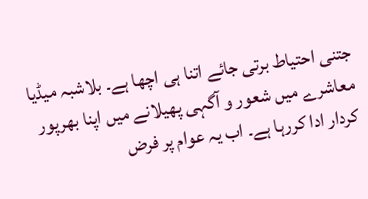جتنی احتیاط برتی جائے اتنا ہی اچھا ہے۔ بلاشبہ میڈیا معاشرے میں شعور و آگہی پھیلانے میں اپنا بھرپور کردار ادا کررہا ہے۔ اب یہ عوام پر فرض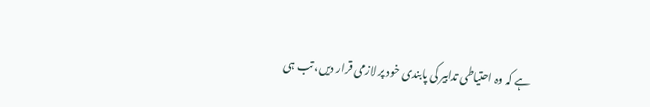ہے کہ وہ احتیاطی تدابیر کی پابندی خود پر لازمی قرار دیں، تب ہی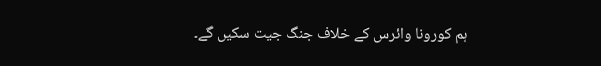ہم کورونا وائرس کے خلاف جنگ جیت سکیں گے۔